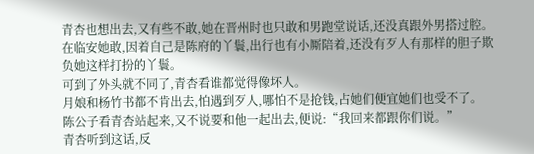青杏也想出去,又有些不敢,她在晋州时也只敢和男跑堂说话,还没真跟外男搭过腔。
在临安她敢,因着自己是陈府的丫鬟,出行也有小厮陪着,还没有歹人有那样的胆子欺负她这样打扮的丫鬟。
可到了外头就不同了,青杏看谁都觉得像坏人。
月娘和杨竹书都不肯出去,怕遇到歹人,哪怕不是抢钱,占她们便宜她们也受不了。
陈公子看青杏站起来,又不说要和他一起出去,便说:“我回来都跟你们说。”
青杏听到这话,反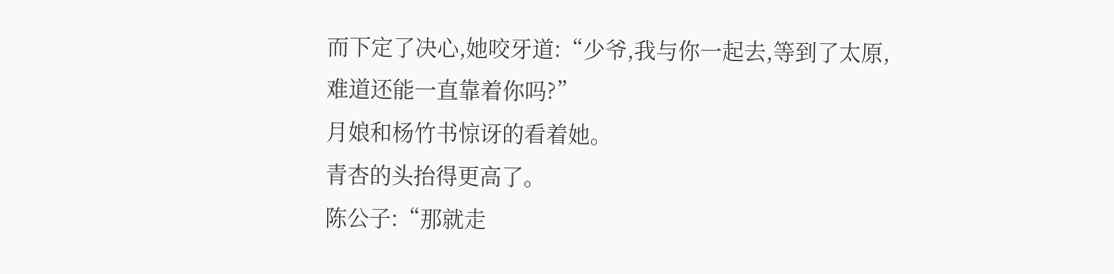而下定了决心,她咬牙道:“少爷,我与你一起去,等到了太原,难道还能一直靠着你吗?”
月娘和杨竹书惊讶的看着她。
青杏的头抬得更高了。
陈公子:“那就走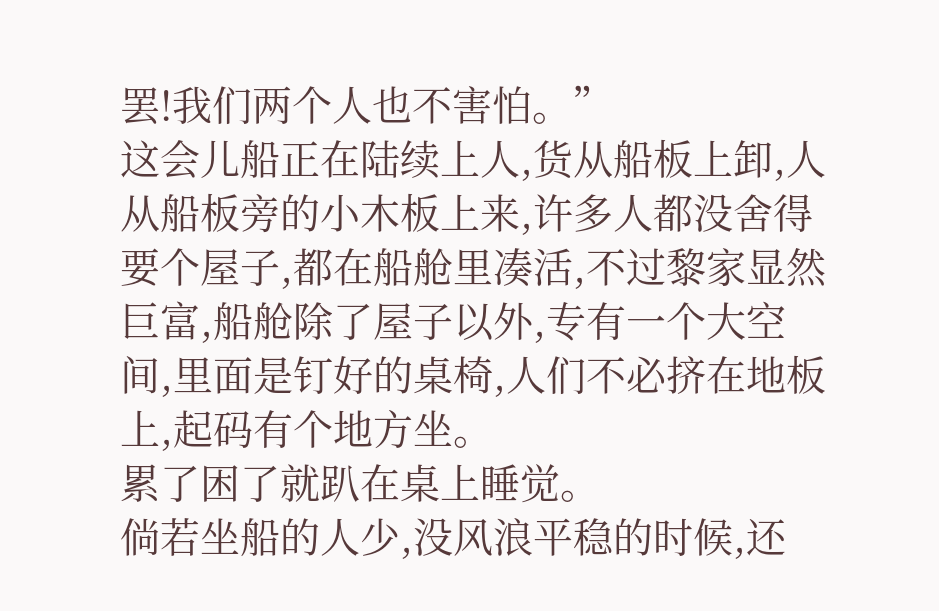罢!我们两个人也不害怕。”
这会儿船正在陆续上人,货从船板上卸,人从船板旁的小木板上来,许多人都没舍得要个屋子,都在船舱里凑活,不过黎家显然巨富,船舱除了屋子以外,专有一个大空间,里面是钉好的桌椅,人们不必挤在地板上,起码有个地方坐。
累了困了就趴在桌上睡觉。
倘若坐船的人少,没风浪平稳的时候,还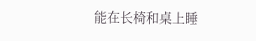能在长椅和桌上睡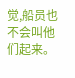觉,船员也不会叫他们起来。